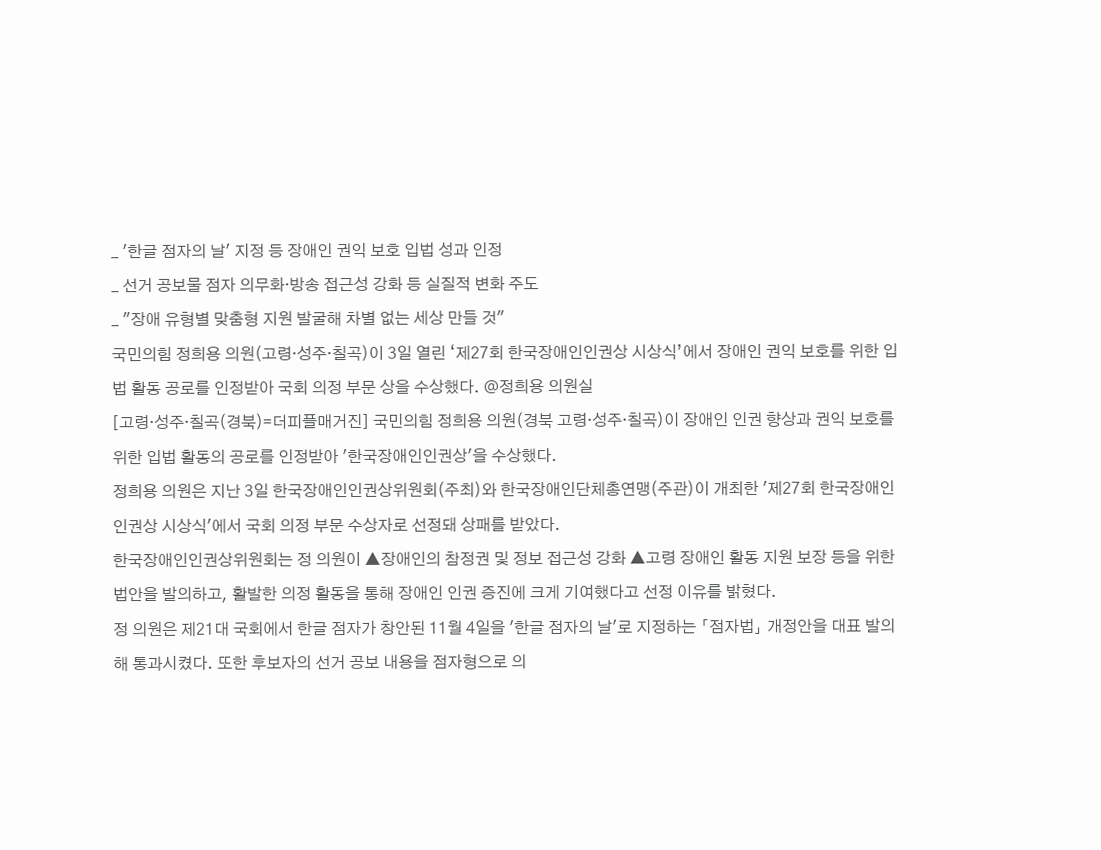_ '한글 점자의 날' 지정 등 장애인 권익 보호 입법 성과 인정
_ 선거 공보물 점자 의무화·방송 접근성 강화 등 실질적 변화 주도
_ "장애 유형별 맞춤형 지원 발굴해 차별 없는 세상 만들 것"
국민의힘 정희용 의원(고령·성주·칠곡)이 3일 열린 ‘제27회 한국장애인인권상 시상식’에서 장애인 권익 보호를 위한 입법 활동 공로를 인정받아 국회 의정 부문 상을 수상했다. @정희용 의원실
[고령·성주·칠곡(경북)=더피플매거진] 국민의힘 정희용 의원(경북 고령·성주·칠곡)이 장애인 인권 향상과 권익 보호를 위한 입법 활동의 공로를 인정받아 '한국장애인인권상'을 수상했다.
정희용 의원은 지난 3일 한국장애인인권상위원회(주최)와 한국장애인단체총연맹(주관)이 개최한 '제27회 한국장애인인권상 시상식'에서 국회 의정 부문 수상자로 선정돼 상패를 받았다.
한국장애인인권상위원회는 정 의원이 ▲장애인의 참정권 및 정보 접근성 강화 ▲고령 장애인 활동 지원 보장 등을 위한 법안을 발의하고, 활발한 의정 활동을 통해 장애인 인권 증진에 크게 기여했다고 선정 이유를 밝혔다.
정 의원은 제21대 국회에서 한글 점자가 창안된 11월 4일을 '한글 점자의 날'로 지정하는 「점자법」 개정안을 대표 발의해 통과시켰다. 또한 후보자의 선거 공보 내용을 점자형으로 의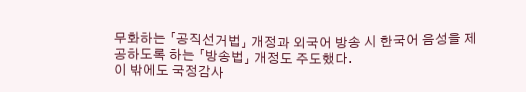무화하는 「공직선거법」 개정과 외국어 방송 시 한국어 음성을 제공하도록 하는 「방송법」 개정도 주도했다.
이 밖에도 국정감사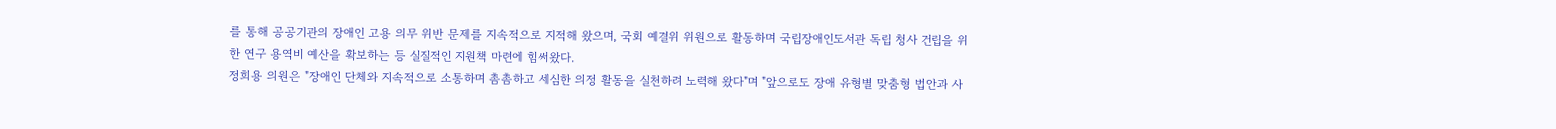를 통해 공공기관의 장애인 고용 의무 위반 문제를 지속적으로 지적해 왔으며, 국회 예결위 위원으로 활동하며 국립장애인도서관 독립 청사 건립을 위한 연구 용역비 예산을 확보하는 등 실질적인 지원책 마련에 힘써왔다.
정희용 의원은 "장애인 단체와 지속적으로 소통하며 촘촘하고 세심한 의정 활동을 실천하려 노력해 왔다"며 "앞으로도 장애 유형별 맞춤형 법안과 사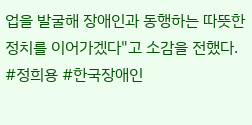업을 발굴해 장애인과 동행하는 따뜻한 정치를 이어가겠다"고 소감을 전했다.
#정희용 #한국장애인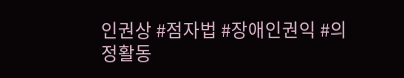인권상 #점자법 #장애인권익 #의정활동